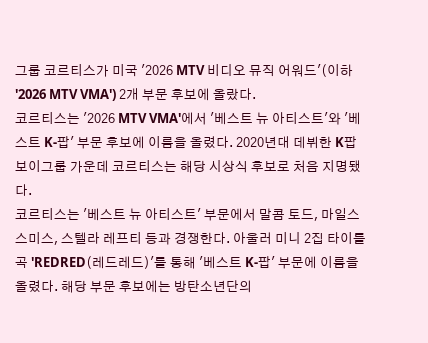그룹 코르티스가 미국 '2026 MTV 비디오 뮤직 어워드'(이하 '2026 MTV VMA') 2개 부문 후보에 올랐다.
코르티스는 '2026 MTV VMA'에서 '베스트 뉴 아티스트'와 '베스트 K-팝' 부문 후보에 이름을 올렸다. 2020년대 데뷔한 K팝 보이그룹 가운데 코르티스는 해당 시상식 후보로 처음 지명됐다.
코르티스는 '베스트 뉴 아티스트' 부문에서 말콤 토드, 마일스 스미스, 스텔라 레프티 등과 경쟁한다. 아울러 미니 2집 타이틀곡 'REDRED(레드레드)'를 통해 '베스트 K-팝' 부문에 이름을 올렸다. 해당 부문 후보에는 방탄소년단의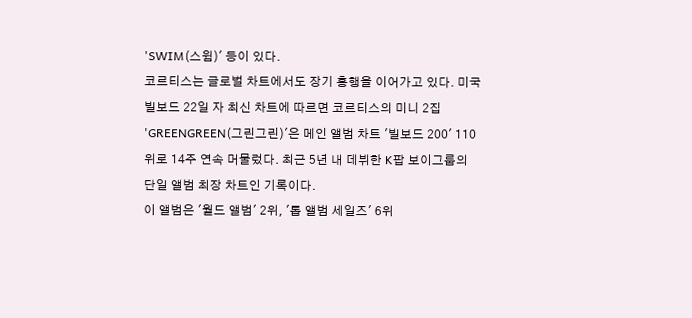'SWIM(스윔)' 등이 있다.
코르티스는 글로벌 차트에서도 장기 흥행을 이어가고 있다. 미국 빌보드 22일 자 최신 차트에 따르면 코르티스의 미니 2집 'GREENGREEN(그린그린)'은 메인 앨범 차트 '빌보드 200' 110위로 14주 연속 머물렀다. 최근 5년 내 데뷔한 K팝 보이그룹의 단일 앨범 최장 차트인 기록이다.
이 앨범은 '월드 앨범' 2위, '톱 앨범 세일즈' 6위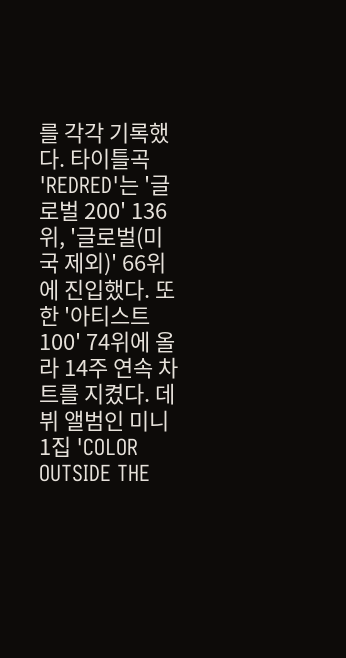를 각각 기록했다. 타이틀곡 'REDRED'는 '글로벌 200' 136위, '글로벌(미국 제외)' 66위에 진입했다. 또한 '아티스트 100' 74위에 올라 14주 연속 차트를 지켰다. 데뷔 앨범인 미니 1집 'COLOR OUTSIDE THE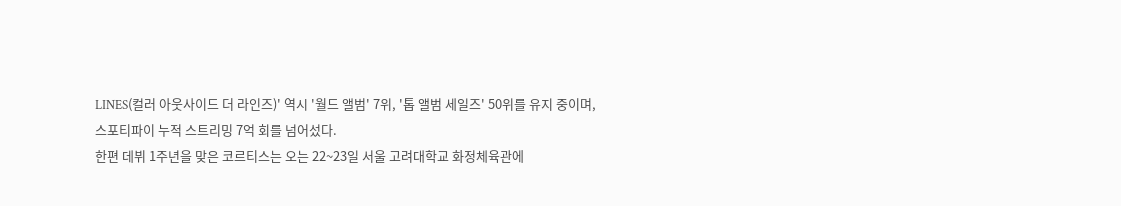LINES(컬러 아웃사이드 더 라인즈)' 역시 '월드 앨범' 7위, '톱 앨범 세일즈' 50위를 유지 중이며, 스포티파이 누적 스트리밍 7억 회를 넘어섰다.
한편 데뷔 1주년을 맞은 코르티스는 오는 22~23일 서울 고려대학교 화정체육관에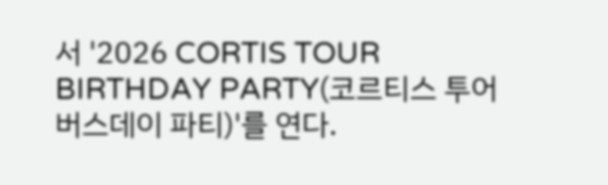서 '2026 CORTIS TOUR BIRTHDAY PARTY(코르티스 투어 버스데이 파티)'를 연다.